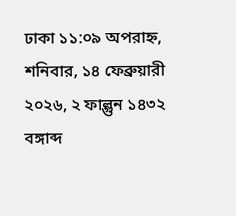ঢাকা ১১:০৯ অপরাহ্ন, শনিবার, ১৪ ফেব্রুয়ারী ২০২৬, ২ ফাল্গুন ১৪৩২ বঙ্গাব্দ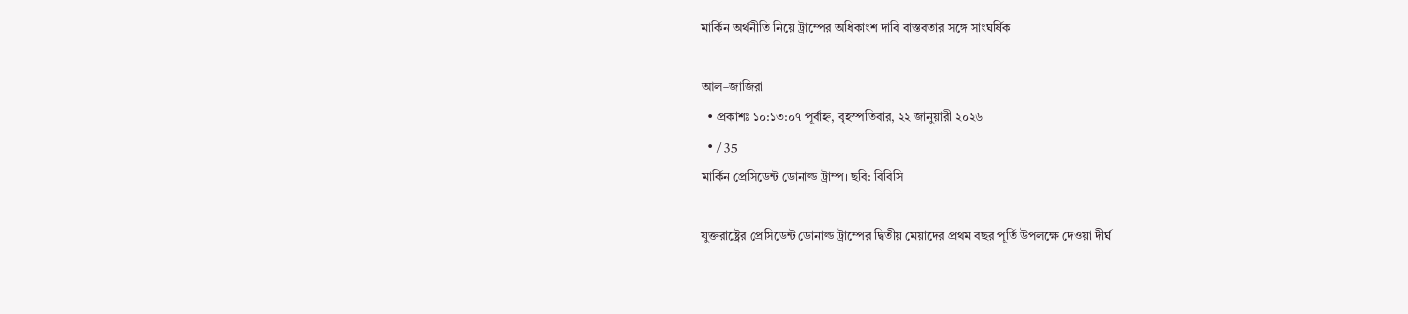মার্কিন অর্থনীতি নিয়ে ট্রাম্পের অধিকাংশ দাবি বাস্তবতার সঙ্গে সাংঘর্ষিক

আল–জাজিরা
  • প্রকাশঃ ১০:১৩:০৭ পূর্বাহ্ন, বৃহস্পতিবার, ২২ জানুয়ারী ২০২৬
  • / 35
মার্কিন প্রেসিডেন্ট ডোনাল্ড ট্রাম্প। ছবি: বিবিসি

যুক্তরাষ্ট্রের প্রেসিডেন্ট ডোনাল্ড ট্রাম্পের দ্বিতীয় মেয়াদের প্রথম বছর পূর্তি উপলক্ষে দেওয়া দীর্ঘ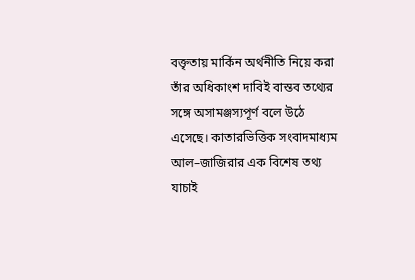বক্তৃতায় মার্কিন অর্থনীতি নিয়ে করা তাঁর অধিকাংশ দাবিই বাস্তব তথ্যের সঙ্গে অসামঞ্জস্যপূর্ণ বলে উঠে এসেছে। কাতারভিত্তিক সংবাদমাধ্যম আল–জাজিরার এক বিশেষ তথ্য যাচাই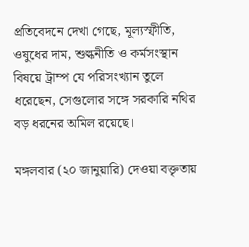প্রতিবেদনে দেখা গেছে, মূল্যস্ফীতি, ওষুধের দাম, শুল্কনীতি ও কর্মসংস্থান বিষয়ে ট্রাম্প যে পরিসংখ্যান তুলে ধরেছেন, সেগুলোর সঙ্গে সরকারি নথির বড় ধরনের অমিল রয়েছে।

মঙ্গলবার (২০ জানুয়ারি) দেওয়া বক্তৃতায়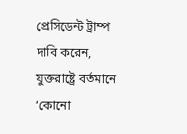প্রেসিডেন্ট ট্রাম্প দাবি করেন, যুক্তরাষ্ট্রে বর্তমানে ‘কোনো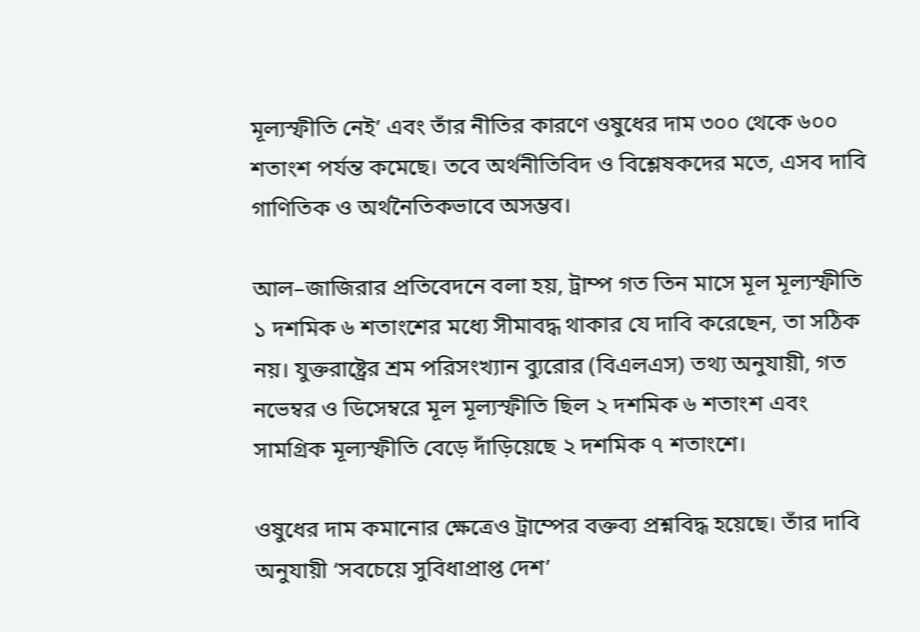মূল্যস্ফীতি নেই’ এবং তাঁর নীতির কারণে ওষুধের দাম ৩০০ থেকে ৬০০ শতাংশ পর্যন্ত কমেছে। তবে অর্থনীতিবিদ ও বিশ্লেষকদের মতে, এসব দাবি গাণিতিক ও অর্থনৈতিকভাবে অসম্ভব।

আল–জাজিরার প্রতিবেদনে বলা হয়, ট্রাম্প গত তিন মাসে মূল মূল্যস্ফীতি ১ দশমিক ৬ শতাংশের মধ্যে সীমাবদ্ধ থাকার যে দাবি করেছেন, তা সঠিক নয়। যুক্তরাষ্ট্রের শ্রম পরিসংখ্যান ব্যুরোর (বিএলএস) তথ্য অনুযায়ী, গত নভেম্বর ও ডিসেম্বরে মূল মূল্যস্ফীতি ছিল ২ দশমিক ৬ শতাংশ এবং সামগ্রিক মূল্যস্ফীতি বেড়ে দাঁড়িয়েছে ২ দশমিক ৭ শতাংশে।

ওষুধের দাম কমানোর ক্ষেত্রেও ট্রাম্পের বক্তব্য প্রশ্নবিদ্ধ হয়েছে। তাঁর দাবি অনুযায়ী ‘সবচেয়ে সুবিধাপ্রাপ্ত দেশ’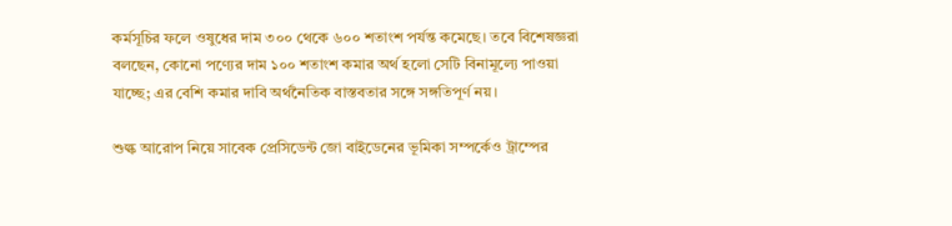কর্মসূচির ফলে ওষুধের দাম ৩০০ থেকে ৬০০ শতাংশ পর্যন্ত কমেছে। তবে বিশেষজ্ঞরা বলছেন, কোনো পণ্যের দাম ১০০ শতাংশ কমার অর্থ হলো সেটি বিনামূল্যে পাওয়া যাচ্ছে; এর বেশি কমার দাবি অর্থনৈতিক বাস্তবতার সঙ্গে সঙ্গতিপূর্ণ নয়।

শুল্ক আরোপ নিয়ে সাবেক প্রেসিডেন্ট জো বাইডেনের ভূমিকা সম্পর্কেও ট্রাম্পের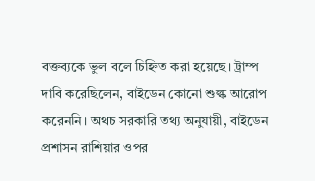বক্তব্যকে ভুল বলে চিহ্নিত করা হয়েছে। ট্রাম্প দাবি করেছিলেন, বাইডেন কোনো শুল্ক আরোপ করেননি। অথচ সরকারি তথ্য অনুযায়ী, বাইডেন প্রশাসন রাশিয়ার ওপর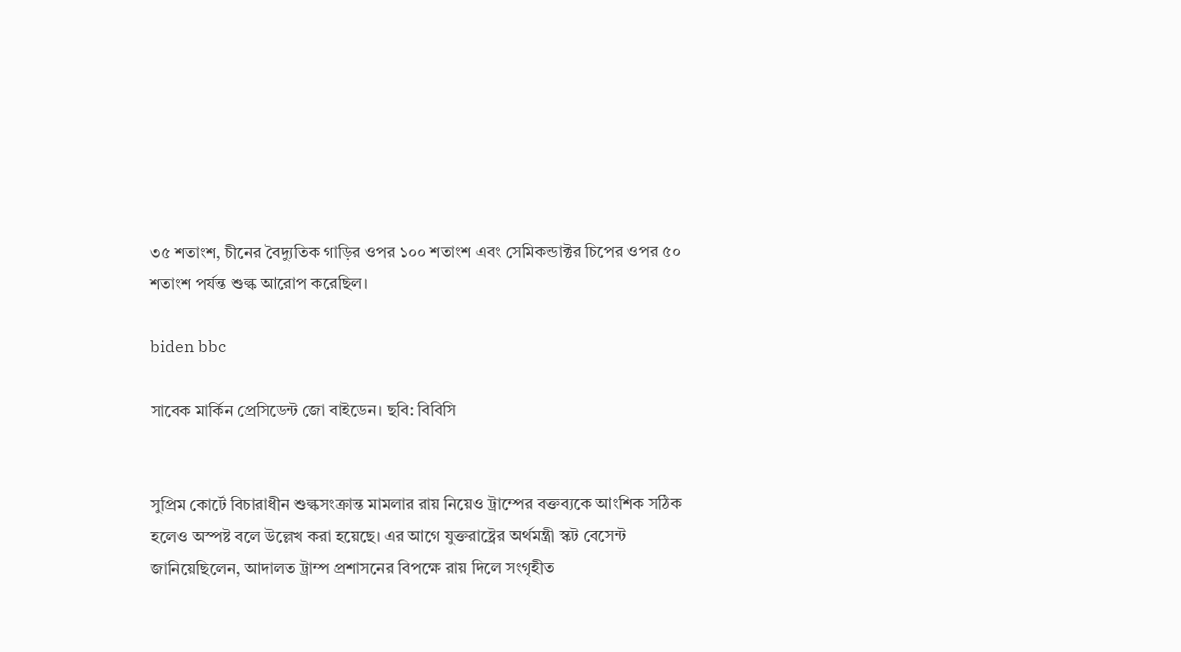৩৫ শতাংশ, চীনের বৈদ্যুতিক গাড়ির ওপর ১০০ শতাংশ এবং সেমিকন্ডাক্টর চিপের ওপর ৫০ শতাংশ পর্যন্ত শুল্ক আরোপ করেছিল।

biden bbc

সাবেক মার্কিন প্রেসিডেন্ট জো বাইডেন। ছবি: বিবিসি


সুপ্রিম কোর্টে বিচারাধীন শুল্কসংক্রান্ত মামলার রায় নিয়েও ট্রাম্পের বক্তব্যকে আংশিক সঠিক হলেও অস্পষ্ট বলে উল্লেখ করা হয়েছে। এর আগে যুক্তরাষ্ট্রের অর্থমন্ত্রী স্কট বেসেন্ট জানিয়েছিলেন, আদালত ট্রাম্প প্রশাসনের বিপক্ষে রায় দিলে সংগৃহীত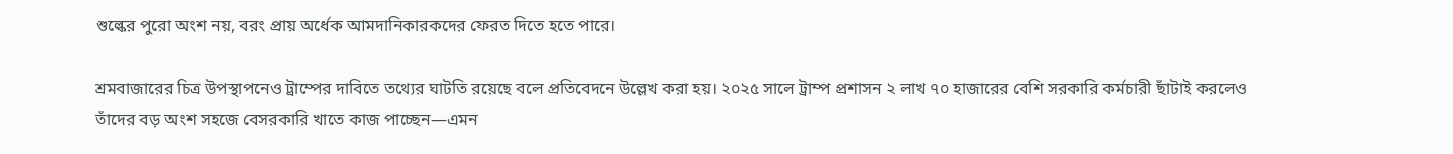শুল্কের পুরো অংশ নয়, বরং প্রায় অর্ধেক আমদানিকারকদের ফেরত দিতে হতে পারে।

শ্রমবাজারের চিত্র উপস্থাপনেও ট্রাম্পের দাবিতে তথ্যের ঘাটতি রয়েছে বলে প্রতিবেদনে উল্লেখ করা হয়। ২০২৫ সালে ট্রাম্প প্রশাসন ২ লাখ ৭০ হাজারের বেশি সরকারি কর্মচারী ছাঁটাই করলেও তাঁদের বড় অংশ সহজে বেসরকারি খাতে কাজ পাচ্ছেন—এমন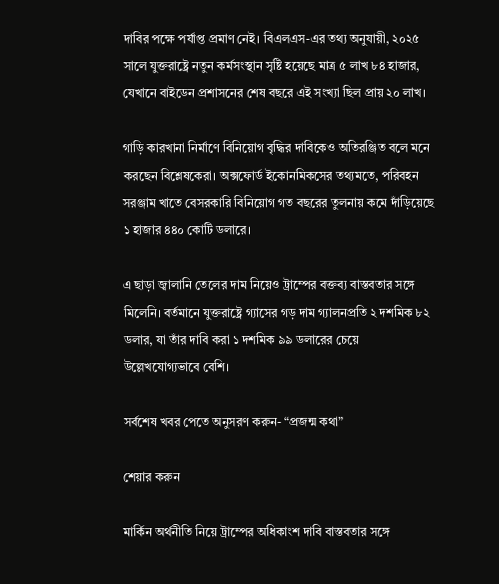দাবির পক্ষে পর্যাপ্ত প্রমাণ নেই। বিএলএস-এর তথ্য অনুযায়ী, ২০২৫ সালে যুক্তরাষ্ট্রে নতুন কর্মসংস্থান সৃষ্টি হয়েছে মাত্র ৫ লাখ ৮৪ হাজার, যেখানে বাইডেন প্রশাসনের শেষ বছরে এই সংখ্যা ছিল প্রায় ২০ লাখ।

গাড়ি কারখানা নির্মাণে বিনিয়োগ বৃদ্ধির দাবিকেও অতিরঞ্জিত বলে মনে করছেন বিশ্লেষকেরা। অক্সফোর্ড ইকোনমিকসের তথ্যমতে, পরিবহন সরঞ্জাম খাতে বেসরকারি বিনিয়োগ গত বছরের তুলনায় কমে দাঁড়িয়েছে ১ হাজার ৪৪০ কোটি ডলারে।

এ ছাড়া জ্বালানি তেলের দাম নিয়েও ট্রাম্পের বক্তব্য বাস্তবতার সঙ্গে মিলেনি। বর্তমানে যুক্তরাষ্ট্রে গ্যাসের গড় দাম গ্যালনপ্রতি ২ দশমিক ৮২ ডলার, যা তাঁর দাবি করা ১ দশমিক ৯৯ ডলারের চেয়ে উল্লেখযোগ্যভাবে বেশি।

সর্বশেষ খবর পেতে অনুসরণ করুন- “প্রজন্ম কথা”

শেয়ার করুন

মার্কিন অর্থনীতি নিয়ে ট্রাম্পের অধিকাংশ দাবি বাস্তবতার সঙ্গে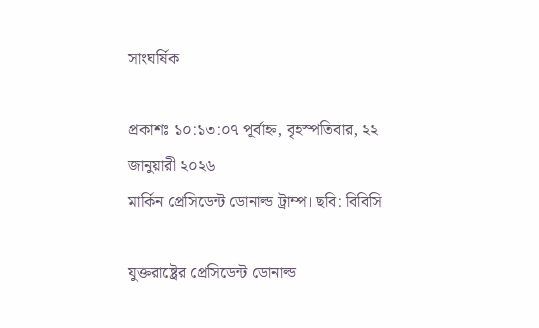সাংঘর্ষিক

প্রকাশঃ ১০:১৩:০৭ পূর্বাহ্ন, বৃহস্পতিবার, ২২ জানুয়ারী ২০২৬
মার্কিন প্রেসিডেন্ট ডোনাল্ড ট্রাম্প। ছবি: বিবিসি

যুক্তরাষ্ট্রের প্রেসিডেন্ট ডোনাল্ড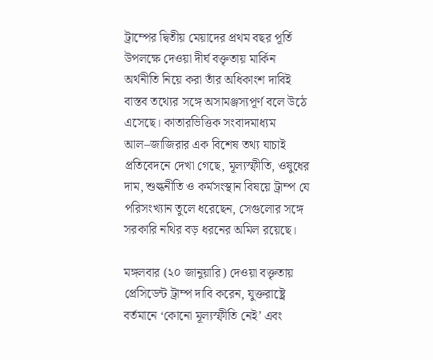ট্রাম্পের দ্বিতীয় মেয়াদের প্রথম বছর পূর্তি উপলক্ষে দেওয়া দীর্ঘ বক্তৃতায় মার্কিন অর্থনীতি নিয়ে করা তাঁর অধিকাংশ দাবিই বাস্তব তথ্যের সঙ্গে অসামঞ্জস্যপূর্ণ বলে উঠে এসেছে। কাতারভিত্তিক সংবাদমাধ্যম আল–জাজিরার এক বিশেষ তথ্য যাচাই প্রতিবেদনে দেখা গেছে, মূল্যস্ফীতি, ওষুধের দাম, শুল্কনীতি ও কর্মসংস্থান বিষয়ে ট্রাম্প যে পরিসংখ্যান তুলে ধরেছেন, সেগুলোর সঙ্গে সরকারি নথির বড় ধরনের অমিল রয়েছে।

মঙ্গলবার (২০ জানুয়ারি) দেওয়া বক্তৃতায় প্রেসিডেন্ট ট্রাম্প দাবি করেন, যুক্তরাষ্ট্রে বর্তমানে ‘কোনো মূল্যস্ফীতি নেই’ এবং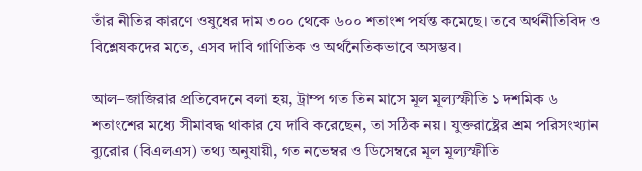তাঁর নীতির কারণে ওষুধের দাম ৩০০ থেকে ৬০০ শতাংশ পর্যন্ত কমেছে। তবে অর্থনীতিবিদ ও বিশ্লেষকদের মতে, এসব দাবি গাণিতিক ও অর্থনৈতিকভাবে অসম্ভব।

আল–জাজিরার প্রতিবেদনে বলা হয়, ট্রাম্প গত তিন মাসে মূল মূল্যস্ফীতি ১ দশমিক ৬ শতাংশের মধ্যে সীমাবদ্ধ থাকার যে দাবি করেছেন, তা সঠিক নয়। যুক্তরাষ্ট্রের শ্রম পরিসংখ্যান ব্যুরোর (বিএলএস) তথ্য অনুযায়ী, গত নভেম্বর ও ডিসেম্বরে মূল মূল্যস্ফীতি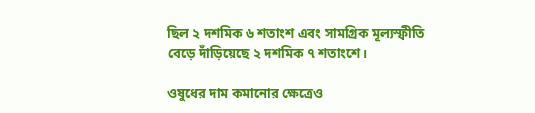ছিল ২ দশমিক ৬ শতাংশ এবং সামগ্রিক মূল্যস্ফীতি বেড়ে দাঁড়িয়েছে ২ দশমিক ৭ শতাংশে।

ওষুধের দাম কমানোর ক্ষেত্রেও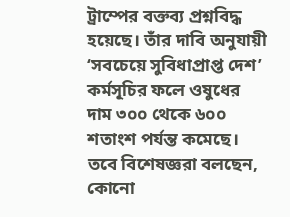ট্রাম্পের বক্তব্য প্রশ্নবিদ্ধ হয়েছে। তাঁর দাবি অনুযায়ী ‘সবচেয়ে সুবিধাপ্রাপ্ত দেশ’ কর্মসূচির ফলে ওষুধের দাম ৩০০ থেকে ৬০০ শতাংশ পর্যন্ত কমেছে। তবে বিশেষজ্ঞরা বলছেন, কোনো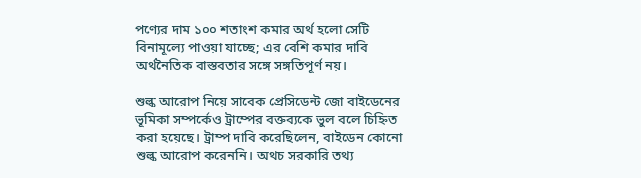পণ্যের দাম ১০০ শতাংশ কমার অর্থ হলো সেটি বিনামূল্যে পাওয়া যাচ্ছে; এর বেশি কমার দাবি অর্থনৈতিক বাস্তবতার সঙ্গে সঙ্গতিপূর্ণ নয়।

শুল্ক আরোপ নিয়ে সাবেক প্রেসিডেন্ট জো বাইডেনের ভূমিকা সম্পর্কেও ট্রাম্পের বক্তব্যকে ভুল বলে চিহ্নিত করা হয়েছে। ট্রাম্প দাবি করেছিলেন, বাইডেন কোনো শুল্ক আরোপ করেননি। অথচ সরকারি তথ্য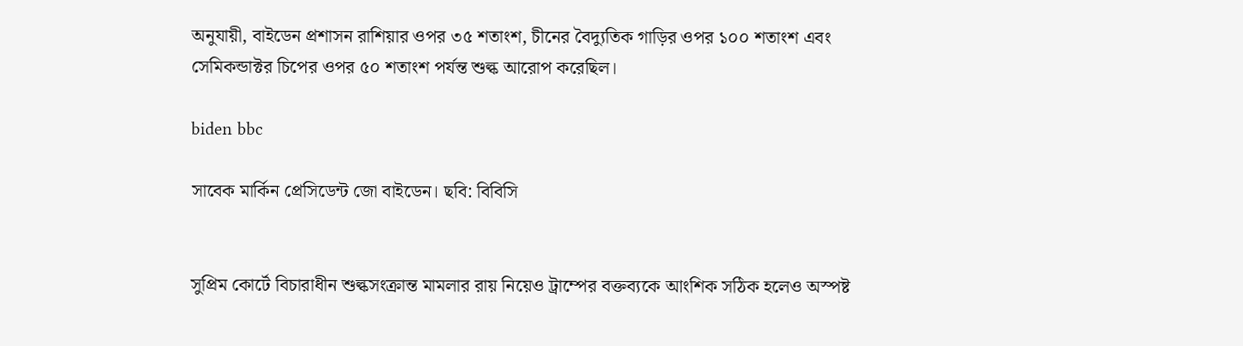অনুযায়ী, বাইডেন প্রশাসন রাশিয়ার ওপর ৩৫ শতাংশ, চীনের বৈদ্যুতিক গাড়ির ওপর ১০০ শতাংশ এবং সেমিকন্ডাক্টর চিপের ওপর ৫০ শতাংশ পর্যন্ত শুল্ক আরোপ করেছিল।

biden bbc

সাবেক মার্কিন প্রেসিডেন্ট জো বাইডেন। ছবি: বিবিসি


সুপ্রিম কোর্টে বিচারাধীন শুল্কসংক্রান্ত মামলার রায় নিয়েও ট্রাম্পের বক্তব্যকে আংশিক সঠিক হলেও অস্পষ্ট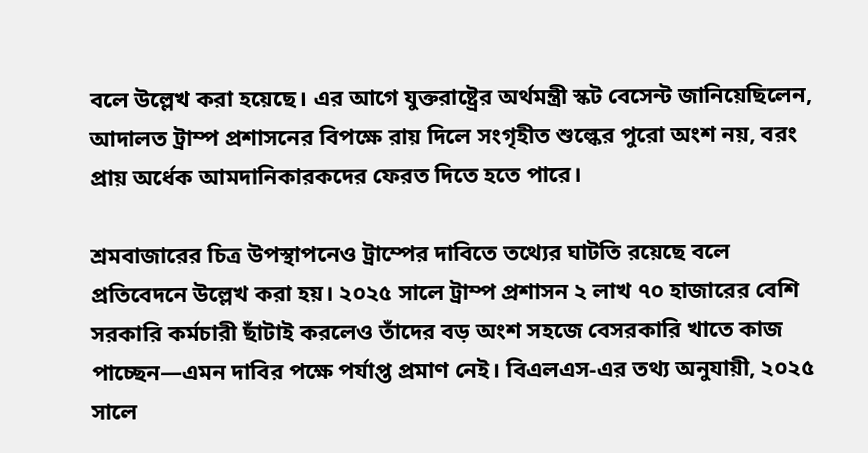বলে উল্লেখ করা হয়েছে। এর আগে যুক্তরাষ্ট্রের অর্থমন্ত্রী স্কট বেসেন্ট জানিয়েছিলেন, আদালত ট্রাম্প প্রশাসনের বিপক্ষে রায় দিলে সংগৃহীত শুল্কের পুরো অংশ নয়, বরং প্রায় অর্ধেক আমদানিকারকদের ফেরত দিতে হতে পারে।

শ্রমবাজারের চিত্র উপস্থাপনেও ট্রাম্পের দাবিতে তথ্যের ঘাটতি রয়েছে বলে প্রতিবেদনে উল্লেখ করা হয়। ২০২৫ সালে ট্রাম্প প্রশাসন ২ লাখ ৭০ হাজারের বেশি সরকারি কর্মচারী ছাঁটাই করলেও তাঁদের বড় অংশ সহজে বেসরকারি খাতে কাজ পাচ্ছেন—এমন দাবির পক্ষে পর্যাপ্ত প্রমাণ নেই। বিএলএস-এর তথ্য অনুযায়ী, ২০২৫ সালে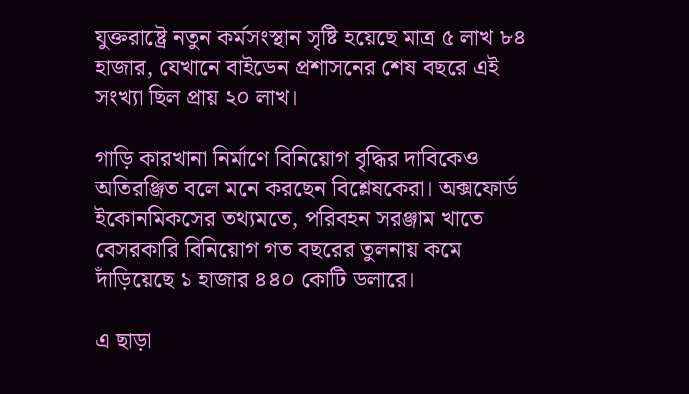যুক্তরাষ্ট্রে নতুন কর্মসংস্থান সৃষ্টি হয়েছে মাত্র ৫ লাখ ৮৪ হাজার, যেখানে বাইডেন প্রশাসনের শেষ বছরে এই সংখ্যা ছিল প্রায় ২০ লাখ।

গাড়ি কারখানা নির্মাণে বিনিয়োগ বৃদ্ধির দাবিকেও অতিরঞ্জিত বলে মনে করছেন বিশ্লেষকেরা। অক্সফোর্ড ইকোনমিকসের তথ্যমতে, পরিবহন সরঞ্জাম খাতে বেসরকারি বিনিয়োগ গত বছরের তুলনায় কমে দাঁড়িয়েছে ১ হাজার ৪৪০ কোটি ডলারে।

এ ছাড়া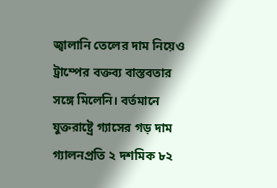জ্বালানি তেলের দাম নিয়েও ট্রাম্পের বক্তব্য বাস্তবতার সঙ্গে মিলেনি। বর্তমানে যুক্তরাষ্ট্রে গ্যাসের গড় দাম গ্যালনপ্রতি ২ দশমিক ৮২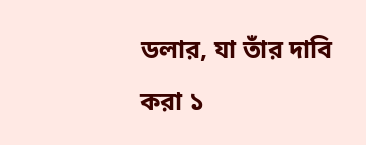ডলার, যা তাঁর দাবি করা ১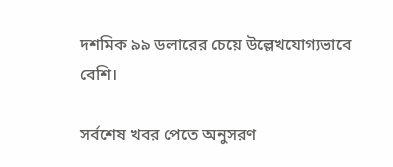দশমিক ৯৯ ডলারের চেয়ে উল্লেখযোগ্যভাবে বেশি।

সর্বশেষ খবর পেতে অনুসরণ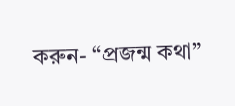করুন- “প্রজন্ম কথা”